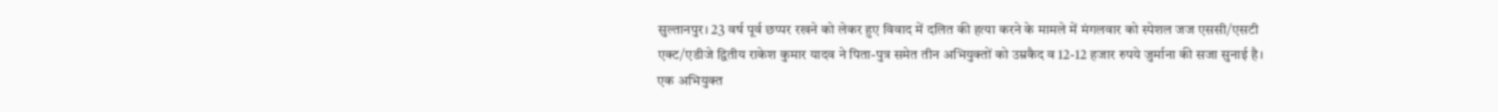सुल्तानपुर। 23 वर्ष पूर्व छप्पर रखने को लेकर हुए विवाद में दलित की हत्या करने के मामले में मंगलवार को स्पेशल जज एससी/एसटी एक्ट/एडीजे द्वितीय राकेश कुमार यादव ने पिता-पुत्र समेत तीन अभियुक्तों को उम्रकैद व 12-12 हजार रुपये जुर्माना की सजा सुनाई है। एक अभियुक्त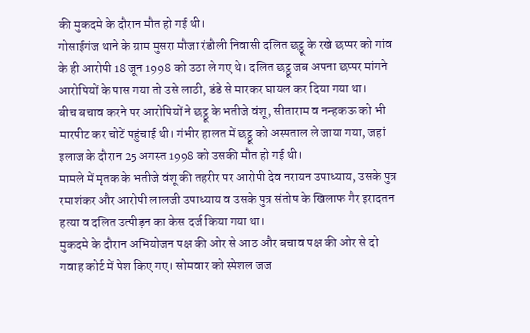की मुकदमे के दौरान मौत हो गई थी।
गोसाईगंज थाने के ग्राम मुसरा मौजा रंडौली निवासी दलित छट्ठू के रखे छप्पर को गांव के ही आरोपी 18 जून 1998 को उठा ले गए थे। दलित छट्ठू जब अपना छप्पर मांगने आरोपियों के पास गया तो उसे लाठी, डंडे से मारकर घायल कर दिया गया था।
बीच बचाव करने पर आरोपियों ने छट्ठू के भतीजे वंशू, सीताराम व नन्हकऊ को भी मारपीट कर चोटें पहुंचाई थी। गंभीर हालत में छट्ठू को अस्पताल ले जाया गया, जहां इलाज के दौरान 25 अगस्त 1998 को उसकी मौत हो गई थी।
मामले में मृतक के भतीजे वंशू की तहरीर पर आरोपी देव नरायन उपाध्याय, उसके पुत्र रमाशंकर और आरोपी लालजी उपाध्याय व उसके पुत्र संतोष के खिलाफ गैर इरादतन हत्या व दलित उत्पीड़न का केस दर्ज किया गया था।
मुकदमे के दौरान अभियोजन पक्ष की ओर से आठ और बचाव पक्ष की ओर से दो गवाह कोर्ट में पेश किए गए। सोमवार को स्पेशल जज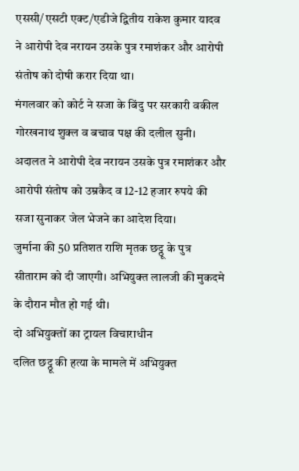एससी/एसटी एक्ट/एडीजे द्वितीय राकेश कुमार यादव ने आरोपी देव नरायन उसके पुत्र रमाशंकर और आरोपी संतोष को दोषी करार दिया था।
मंगलवार को कोर्ट ने सजा के बिंदु पर सरकारी वकील गोरखनाथ शुक्ल व बचाव पक्ष की दलील सुनी। अदालत ने आरोपी देव नरायन उसके पुत्र रमाशंकर और आरोपी संतोष को उम्रकैद व 12-12 हजार रुपये की सजा सुनाकर जेल भेजने का आदेश दिया।
जुर्माना की 50 प्रतिशत राशि मृतक छट्ठू के पुत्र सीताराम को दी जाएगी। अभियुक्त लालजी की मुकदमे के दौरान मौत हो गई थी।
दो अभियुक्तों का ट्रायल विचाराधीन
दलित छट्ठू की हत्या के मामले में अभियुक्त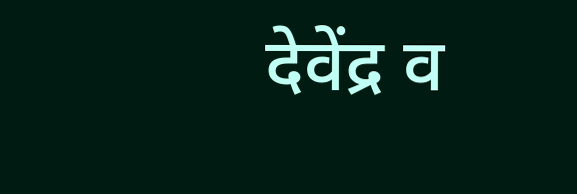देवेंद्र व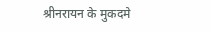श्रीनरायन के मुकदमे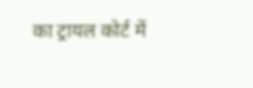का ट्रायल कोर्ट में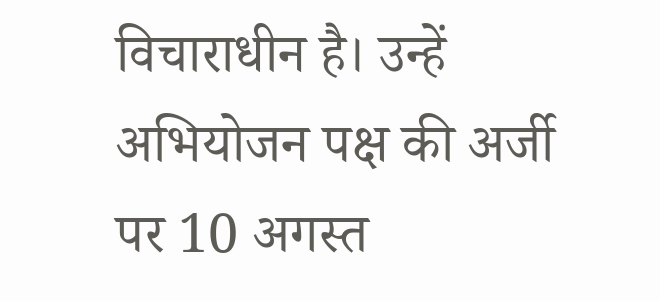विचाराधीन है। उन्हें अभियोजन पक्ष की अर्जी पर 10 अगस्त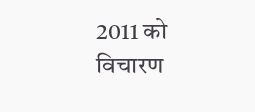2011 को विचारण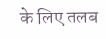के लिए तलब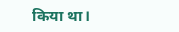किया था।